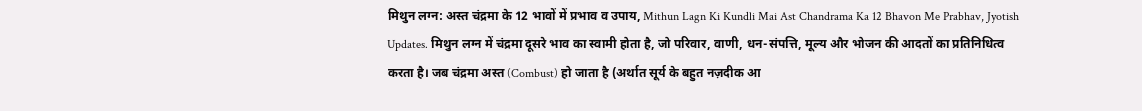मिथुन लग्न: अस्त चंद्रमा के 12 भावों में प्रभाव व उपाय, Mithun Lagn Ki Kundli Mai Ast Chandrama Ka 12 Bhavon Me Prabhav, Jyotish Updates. मिथुन लग्न में चंद्रमा दूसरे भाव का स्वामी होता है, जो परिवार, वाणी, धन-संपत्ति, मूल्य और भोजन की आदतों का प्रतिनिधित्व करता है। जब चंद्रमा अस्त (Combust) हो जाता है (अर्थात सूर्य के बहुत नज़दीक आ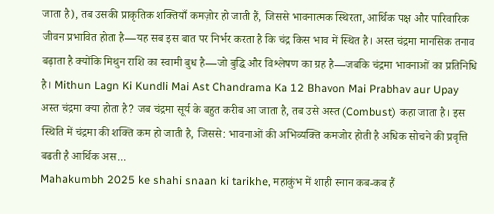जाता है), तब उसकी प्राकृतिक शक्तियाँ कमज़ोर हो जाती हैं, जिससे भावनात्मक स्थिरता, आर्थिक पक्ष और पारिवारिक जीवन प्रभावित होता है—यह सब इस बात पर निर्भर करता है कि चंद्र किस भाव में स्थित है। अस्त चंद्रमा मानसिक तनाव बढ़ाता है क्योंकि मिथुन राशि का स्वामी बुध है—जो बुद्धि और विश्लेषण का ग्रह है—जबकि चंद्रमा भावनाओं का प्रतिनिधि है। Mithun Lagn Ki Kundli Mai Ast Chandrama Ka 12 Bhavon Mai Prabhav aur Upay अस्त चंद्रमा क्या होता है? जब चंद्रमा सूर्य के बहुत करीब आ जाता है, तब उसे अस्त (Combust) कहा जाता है। इस स्थिति में चंद्रमा की शक्ति कम हो जाती है, जिससे: भावनाओं की अभिव्यक्ति कमजोर होती है अधिक सोचने की प्रवृत्ति बढती है आर्थिक अस...
Mahakumbh 2025 ke shahi snaan ki tarikhe, महाकुंभ में शाही स्नान कब-कब हैं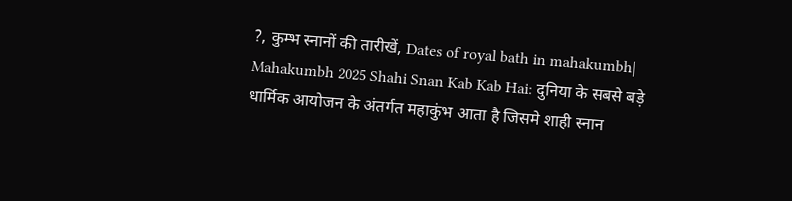?, कुम्भ स्नानों की तारीखें, Dates of royal bath in mahakumbh| Mahakumbh 2025 Shahi Snan Kab Kab Hai: दुनिया के सबसे बड़े धार्मिक आयोजन के अंतर्गत महाकुंभ आता है जिसमे शाही स्नान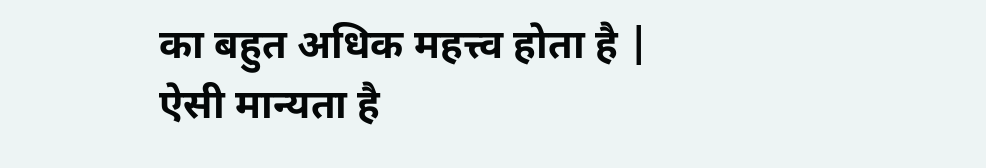का बहुत अधिक महत्त्व होता है | ऐसी मान्यता है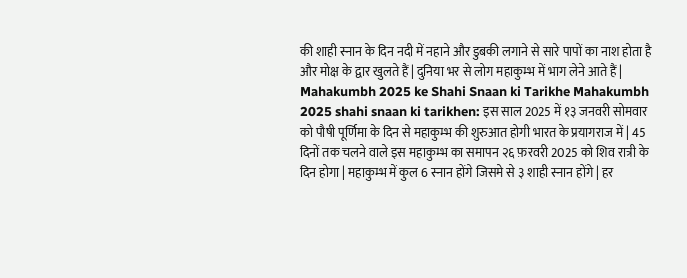की शाही स्नान के दिन नदी में नहाने और डुबकी लगाने से सारे पापों का नाश होता है और मोक्ष के द्वार खुलते हैं | दुनिया भर से लोग महाकुम्भ में भाग लेने आते हैं | Mahakumbh 2025 ke Shahi Snaan ki Tarikhe Mahakumbh 2025 shahi snaan ki tarikhen: इस साल 2025 में १३ जनवरी सोमवार को पौषी पूर्णिमा के दिन से महाकुम्भ की शुरुआत होगी भारत के प्रयागराज में | 45 दिनों तक चलने वाले इस महाकुम्भ का समापन २६ फ़रवरी 2025 को शिव रात्री के दिन होगा | महाकुम्भ में कुल 6 स्नान होंगे जिसमे से ३ शाही स्नान होंगे | हर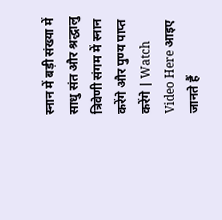स्नान में बड़ी संख्या में साधु संत और श्रद्धालु त्रिवेणी संगम में स्नान करेंगे और पुण्य पाप्त करेंगे | Watch Video Here आइए जानते हैं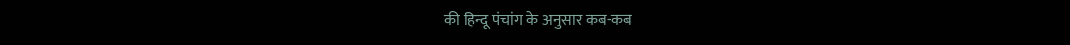की हिन्दू पंचांग के अनुसार कब-कब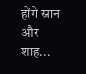होंगे स्नान और शाह...